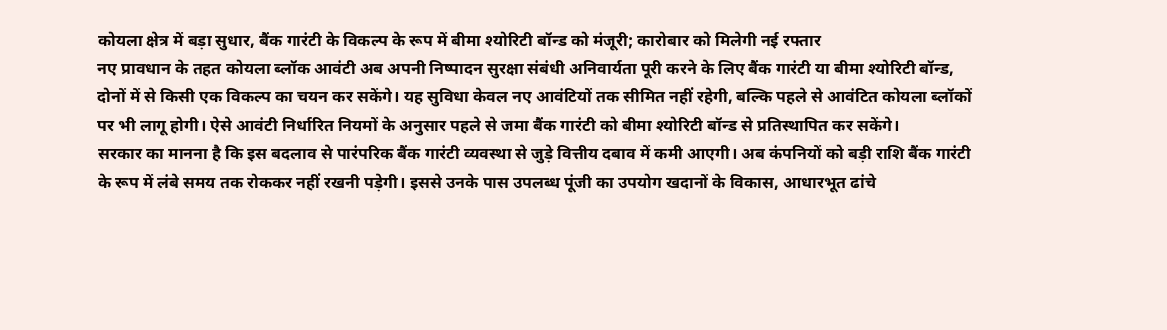कोयला क्षेत्र में बड़ा सुधार, बैंक गारंटी के विकल्प के रूप में बीमा श्योरिटी बॉन्ड को मंजूरी; कारोबार को मिलेगी नई रफ्तार
नए प्रावधान के तहत कोयला ब्लॉक आवंटी अब अपनी निष्पादन सुरक्षा संबंधी अनिवार्यता पूरी करने के लिए बैंक गारंटी या बीमा श्योरिटी बॉन्ड, दोनों में से किसी एक विकल्प का चयन कर सकेंगे। यह सुविधा केवल नए आवंटियों तक सीमित नहीं रहेगी, बल्कि पहले से आवंटित कोयला ब्लॉकों पर भी लागू होगी। ऐसे आवंटी निर्धारित नियमों के अनुसार पहले से जमा बैंक गारंटी को बीमा श्योरिटी बॉन्ड से प्रतिस्थापित कर सकेंगे।
सरकार का मानना है कि इस बदलाव से पारंपरिक बैंक गारंटी व्यवस्था से जुड़े वित्तीय दबाव में कमी आएगी। अब कंपनियों को बड़ी राशि बैंक गारंटी के रूप में लंबे समय तक रोककर नहीं रखनी पड़ेगी। इससे उनके पास उपलब्ध पूंजी का उपयोग खदानों के विकास, आधारभूत ढांचे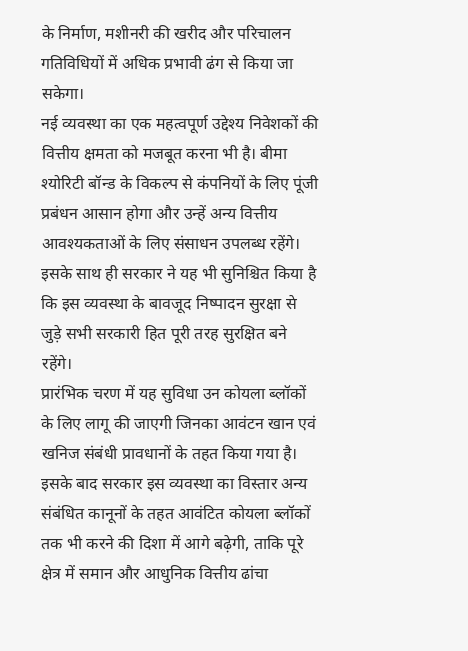के निर्माण, मशीनरी की खरीद और परिचालन गतिविधियों में अधिक प्रभावी ढंग से किया जा सकेगा।
नई व्यवस्था का एक महत्वपूर्ण उद्देश्य निवेशकों की वित्तीय क्षमता को मजबूत करना भी है। बीमा श्योरिटी बॉन्ड के विकल्प से कंपनियों के लिए पूंजी प्रबंधन आसान होगा और उन्हें अन्य वित्तीय आवश्यकताओं के लिए संसाधन उपलब्ध रहेंगे। इसके साथ ही सरकार ने यह भी सुनिश्चित किया है कि इस व्यवस्था के बावजूद निष्पादन सुरक्षा से जुड़े सभी सरकारी हित पूरी तरह सुरक्षित बने रहेंगे।
प्रारंभिक चरण में यह सुविधा उन कोयला ब्लॉकों के लिए लागू की जाएगी जिनका आवंटन खान एवं खनिज संबंधी प्रावधानों के तहत किया गया है। इसके बाद सरकार इस व्यवस्था का विस्तार अन्य संबंधित कानूनों के तहत आवंटित कोयला ब्लॉकों तक भी करने की दिशा में आगे बढ़ेगी, ताकि पूरे क्षेत्र में समान और आधुनिक वित्तीय ढांचा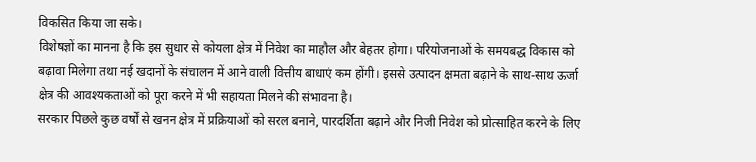विकसित किया जा सके।
विशेषज्ञों का मानना है कि इस सुधार से कोयला क्षेत्र में निवेश का माहौल और बेहतर होगा। परियोजनाओं के समयबद्ध विकास को बढ़ावा मिलेगा तथा नई खदानों के संचालन में आने वाली वित्तीय बाधाएं कम होंगी। इससे उत्पादन क्षमता बढ़ाने के साथ-साथ ऊर्जा क्षेत्र की आवश्यकताओं को पूरा करने में भी सहायता मिलने की संभावना है।
सरकार पिछले कुछ वर्षों से खनन क्षेत्र में प्रक्रियाओं को सरल बनाने, पारदर्शिता बढ़ाने और निजी निवेश को प्रोत्साहित करने के लिए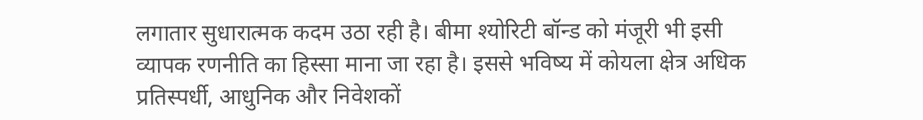लगातार सुधारात्मक कदम उठा रही है। बीमा श्योरिटी बॉन्ड को मंजूरी भी इसी व्यापक रणनीति का हिस्सा माना जा रहा है। इससे भविष्य में कोयला क्षेत्र अधिक प्रतिस्पर्धी, आधुनिक और निवेशकों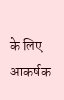के लिए आकर्षक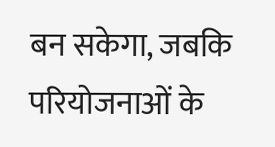बन सकेगा, जबकि परियोजनाओं के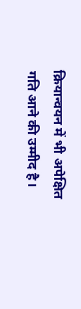क्रियान्वयन में भी अपेक्षित गति आने की उम्मीद है।